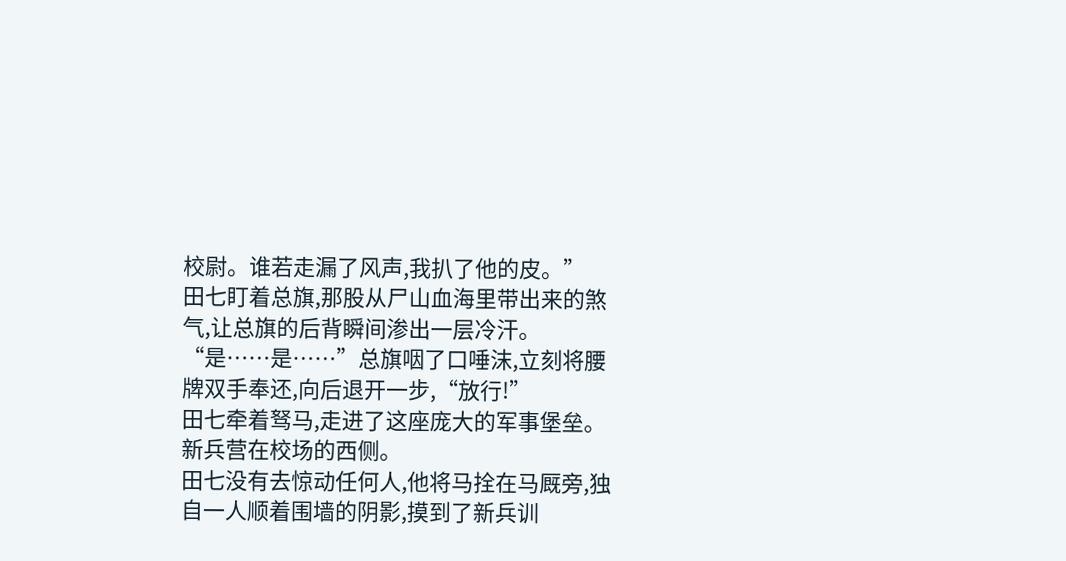校尉。谁若走漏了风声,我扒了他的皮。”
田七盯着总旗,那股从尸山血海里带出来的煞气,让总旗的后背瞬间渗出一层冷汗。
“是……是……”总旗咽了口唾沫,立刻将腰牌双手奉还,向后退开一步,“放行!”
田七牵着驽马,走进了这座庞大的军事堡垒。
新兵营在校场的西侧。
田七没有去惊动任何人,他将马拴在马厩旁,独自一人顺着围墙的阴影,摸到了新兵训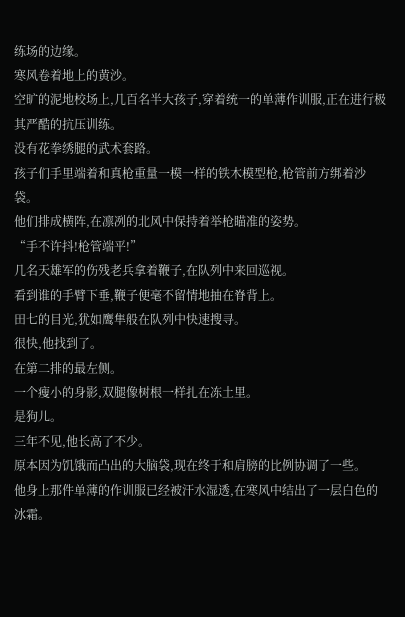练场的边缘。
寒风卷着地上的黄沙。
空旷的泥地校场上,几百名半大孩子,穿着统一的单薄作训服,正在进行极其严酷的抗压训练。
没有花拳绣腿的武术套路。
孩子们手里端着和真枪重量一模一样的铁木模型枪,枪管前方绑着沙袋。
他们排成横阵,在凛冽的北风中保持着举枪瞄准的姿势。
“手不许抖!枪管端平!”
几名天雄军的伤残老兵拿着鞭子,在队列中来回巡视。
看到谁的手臂下垂,鞭子便毫不留情地抽在脊背上。
田七的目光,犹如鹰隼般在队列中快速搜寻。
很快,他找到了。
在第二排的最左侧。
一个瘦小的身影,双腿像树根一样扎在冻土里。
是狗儿。
三年不见,他长高了不少。
原本因为饥饿而凸出的大脑袋,现在终于和肩膀的比例协调了一些。
他身上那件单薄的作训服已经被汗水湿透,在寒风中结出了一层白色的冰霜。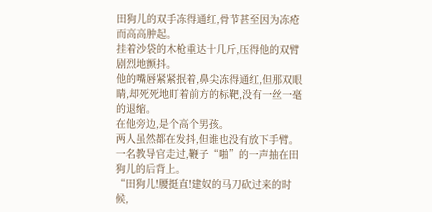田狗儿的双手冻得通红,骨节甚至因为冻疮而高高肿起。
挂着沙袋的木枪重达十几斤,压得他的双臂剧烈地颤抖。
他的嘴唇紧紧抿着,鼻尖冻得通红,但那双眼睛,却死死地盯着前方的标靶,没有一丝一毫的退缩。
在他旁边,是个高个男孩。
两人虽然都在发抖,但谁也没有放下手臂。
一名教导官走过,鞭子“啪”的一声抽在田狗儿的后背上。
“田狗儿!腰挺直!建奴的马刀砍过来的时候,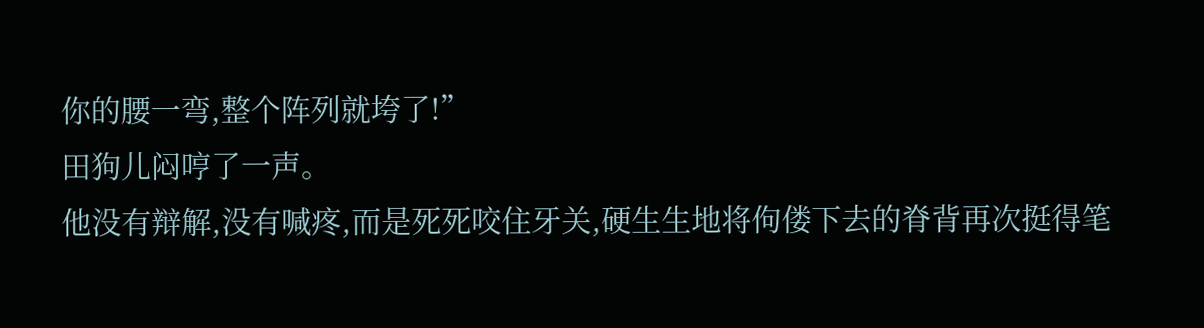你的腰一弯,整个阵列就垮了!”
田狗儿闷哼了一声。
他没有辩解,没有喊疼,而是死死咬住牙关,硬生生地将佝偻下去的脊背再次挺得笔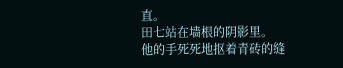直。
田七站在墙根的阴影里。
他的手死死地抠着青砖的缝